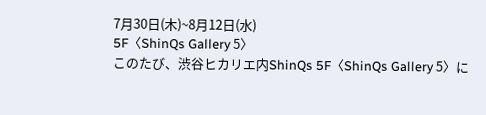7月30日(木)~8月12日(水)
5F〈ShinQs Gallery 5〉
このたび、渋谷ヒカリエ内ShinQs 5F〈ShinQs Gallery 5〉に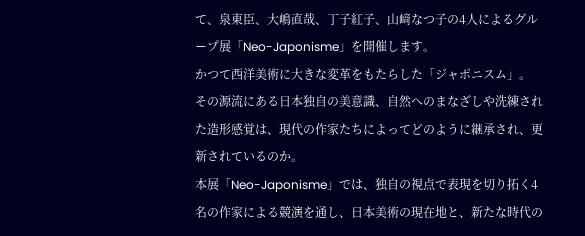て、泉東臣、大嶋直哉、丁子紅子、山﨑なつ子の4人によるグループ展「Neo-Japonisme」を開催します。
かつて西洋美術に大きな変革をもたらした「ジャポニスム」。
その源流にある日本独自の美意識、自然へのまなざしや洗練された造形感覚は、現代の作家たちによってどのように継承され、更新されているのか。
本展「Neo-Japonisme」では、独自の視点で表現を切り拓く4名の作家による競演を通し、日本美術の現在地と、新たな時代の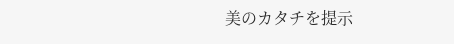美のカタチを提示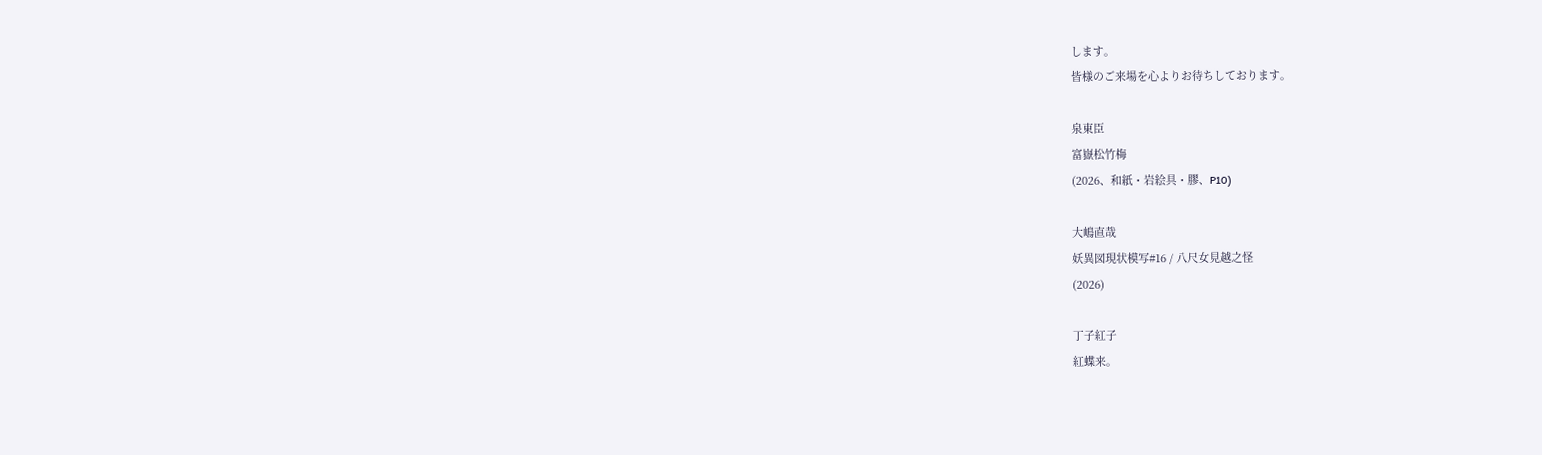します。
皆様のご来場を心よりお待ちしております。

泉東臣
富嶽松竹梅
(2026、和紙・岩絵具・膠、P10)

大嶋直哉
妖異図現状模写#16 / 八尺女見越之怪
(2026)

丁子紅子
紅蝶来。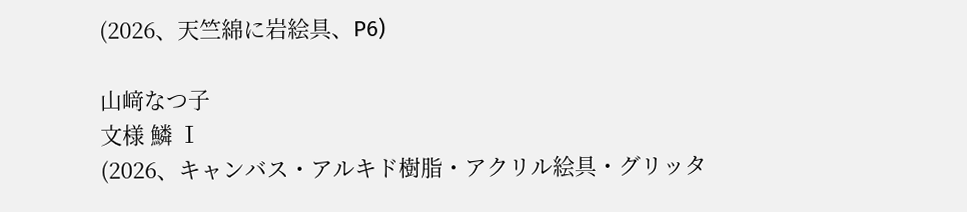(2026、天竺綿に岩絵具、P6)

山﨑なつ子
文様 鱗 Ⅰ
(2026、キャンバス・アルキド樹脂・アクリル絵具・グリッタ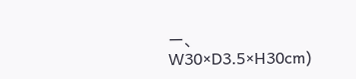ー、W30×D3.5×H30cm)